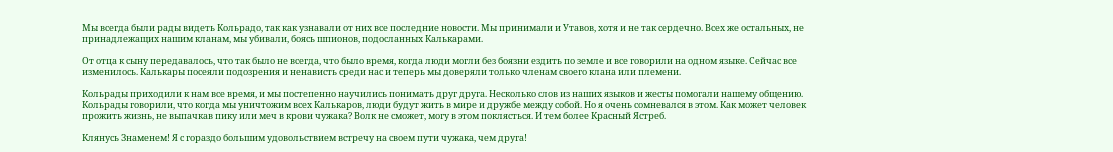Мы всегда были рады видеть Кольрадо, так как узнавали от них все последние новости. Мы принимали и Утавов, хотя и не так сердечно. Всех же остальных, не принадлежащих нашим кланам, мы убивали, боясь шпионов, подосланных Калькарами.

От отца к сыну передавалось, что так было не всегда, что было время, когда люди могли без боязни ездить по земле и все говорили на одном языке. Сейчас все изменилось. Калькары посеяли подозрения и ненависть среди нас и теперь мы доверяли только членам своего клана или племени.

Кольрады приходили к нам все время, и мы постепенно научились понимать друг друга. Несколько слов из наших языков и жесты помогали нашему общению. Кольрады говорили, что когда мы уничтожим всех Калькаров, люди будут жить в мире и дружбе между собой. Но я очень сомневался в этом. Как может человек прожить жизнь, не выпачкав пику или меч в крови чужака? Волк не сможет, могу в этом поклясться. И тем более Красный Ястреб.

Клянусь Знаменем! Я с гораздо большим удовольствием встречу на своем пути чужака, чем друга!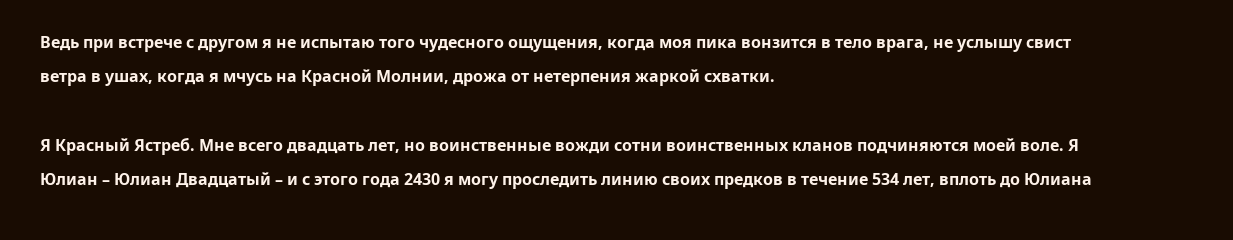Ведь при встрече с другом я не испытаю того чудесного ощущения, когда моя пика вонзится в тело врага, не услышу свист ветра в ушах, когда я мчусь на Красной Молнии, дрожа от нетерпения жаркой схватки.

Я Красный Ястреб. Мне всего двадцать лет, но воинственные вожди сотни воинственных кланов подчиняются моей воле. Я Юлиан – Юлиан Двадцатый – и с этого года 2430 я могу проследить линию своих предков в течение 534 лет, вплоть до Юлиана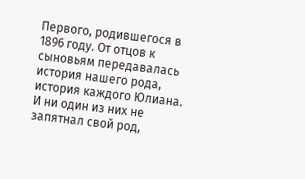Первого, родившегося в 1896 году. От отцов к сыновьям передавалась история нашего рода, история каждого Юлиана. И ни один из них не запятнал свой род,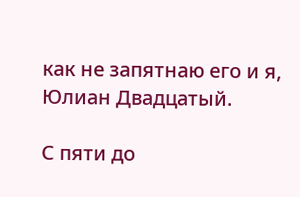как не запятнаю его и я, Юлиан Двадцатый.

С пяти до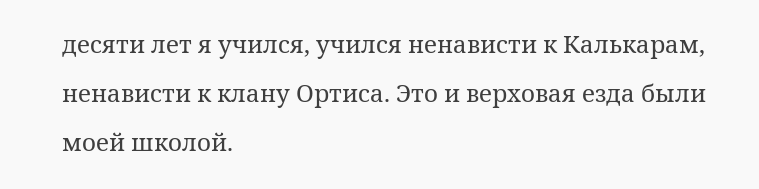десяти лет я учился, учился ненависти к Калькарам, ненависти к клану Ортиса. Это и верховая езда были моей школой.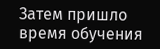Затем пришло время обучения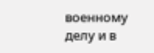военному делу и в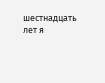шестнадцать лет я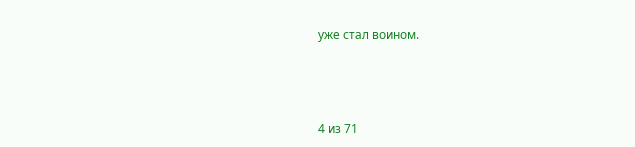уже стал воином.



4 из 71